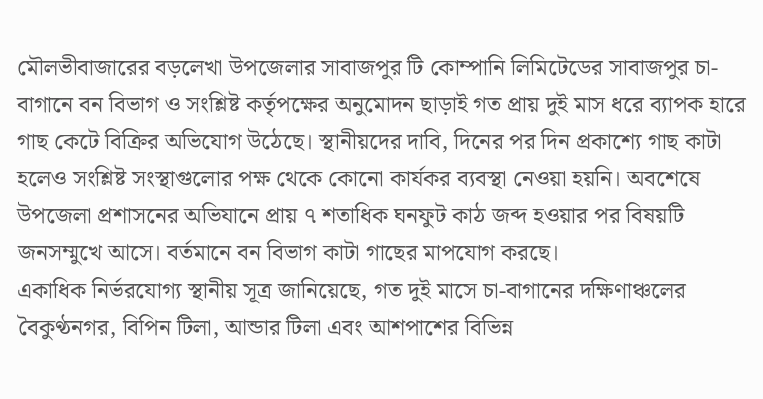মৌলভীবাজারের বড়লেখা উপজেলার সাবাজপুর টি কোম্পানি লিমিটেডের সাবাজপুর চা-বাগানে বন বিভাগ ও সংশ্লিষ্ট কর্তৃপক্ষের অনুমোদন ছাড়াই গত প্রায় দুই মাস ধরে ব্যাপক হারে গাছ কেটে বিক্রির অভিযোগ উঠেছে। স্থানীয়দের দাবি, দিনের পর দিন প্রকাশ্যে গাছ কাটা হলেও সংশ্লিষ্ট সংস্থাগুলোর পক্ষ থেকে কোনো কার্যকর ব্যবস্থা নেওয়া হয়নি। অবশেষে উপজেলা প্রশাসনের অভিযানে প্রায় ৭ শতাধিক ঘনফুট কাঠ জব্দ হওয়ার পর বিষয়টি জনসম্মুখে আসে। বর্তমানে বন বিভাগ কাটা গাছের মাপযোগ করছে।
একাধিক নির্ভরযোগ্য স্থানীয় সূত্র জানিয়েছে, গত দুই মাসে চা-বাগানের দক্ষিণাঞ্চলের বৈকুণ্ঠনগর, বিপিন টিলা, আন্ডার টিলা এবং আশপাশের বিভিন্ন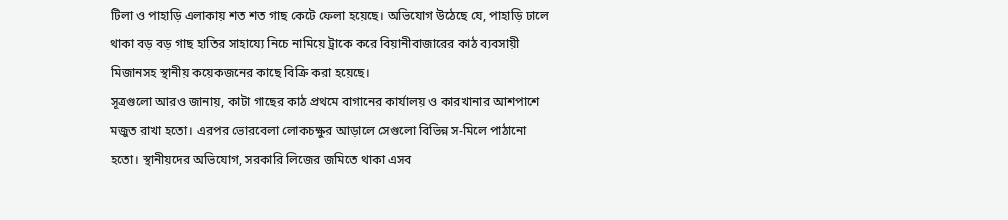টিলা ও পাহাড়ি এলাকায় শত শত গাছ কেটে ফেলা হয়েছে। অভিযোগ উঠেছে যে, পাহাড়ি ঢালে থাকা বড় বড় গাছ হাতির সাহায্যে নিচে নামিয়ে ট্রাকে করে বিয়ানীবাজারের কাঠ ব্যবসায়ী মিজানসহ স্থানীয় কয়েকজনের কাছে বিক্রি করা হয়েছে।
সূত্রগুলো আরও জানায়, কাটা গাছের কাঠ প্রথমে বাগানের কার্যালয় ও কারখানার আশপাশে মজুত রাখা হতো। এরপর ভোরবেলা লোকচক্ষুর আড়ালে সেগুলো বিভিন্ন স-মিলে পাঠানো হতো। স্থানীয়দের অভিযোগ, সরকারি লিজের জমিতে থাকা এসব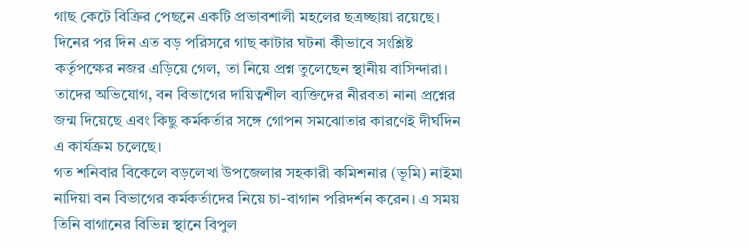গাছ কেটে বিক্রির পেছনে একটি প্রভাবশালী মহলের ছত্রচ্ছায়া রয়েছে। দিনের পর দিন এত বড় পরিসরে গাছ কাটার ঘটনা কীভাবে সংশ্লিষ্ট কর্তৃপক্ষের নজর এড়িয়ে গেল, তা নিয়ে প্রশ্ন তুলেছেন স্থানীয় বাসিন্দারা। তাদের অভিযোগ, বন বিভাগের দায়িত্বশীল ব্যক্তিদের নীরবতা নানা প্রশ্নের জন্ম দিয়েছে এবং কিছু কর্মকর্তার সঙ্গে গোপন সমঝোতার কারণেই দীর্ঘদিন এ কার্যক্রম চলেছে।
গত শনিবার বিকেলে বড়লেখা উপজেলার সহকারী কমিশনার (ভূমি) নাইমা নাদিয়া বন বিভাগের কর্মকর্তাদের নিয়ে চা-বাগান পরিদর্শন করেন। এ সময় তিনি বাগানের বিভিন্ন স্থানে বিপুল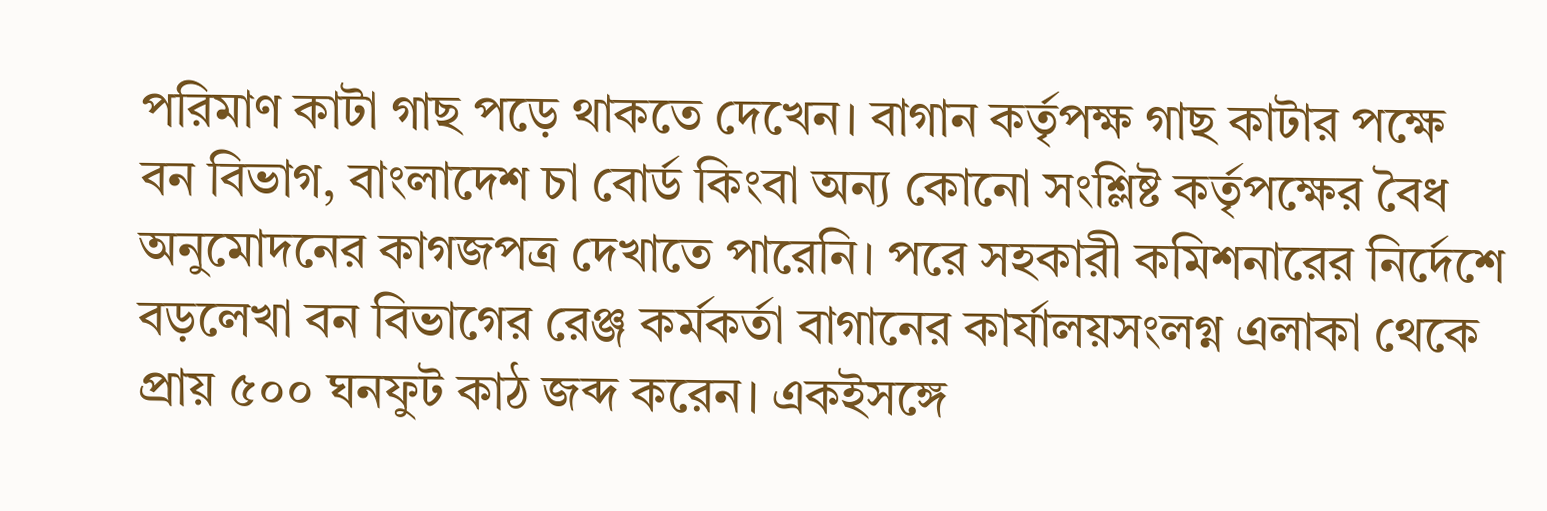পরিমাণ কাটা গাছ পড়ে থাকতে দেখেন। বাগান কর্তৃপক্ষ গাছ কাটার পক্ষে বন বিভাগ, বাংলাদেশ চা বোর্ড কিংবা অন্য কোনো সংশ্লিষ্ট কর্তৃপক্ষের বৈধ অনুমোদনের কাগজপত্র দেখাতে পারেনি। পরে সহকারী কমিশনারের নির্দেশে বড়লেখা বন বিভাগের রেঞ্জ কর্মকর্তা বাগানের কার্যালয়সংলগ্ন এলাকা থেকে প্রায় ৫০০ ঘনফুট কাঠ জব্দ করেন। একইসঙ্গে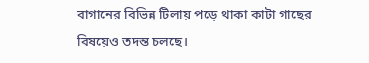বাগানের বিভিন্ন টিলায় পড়ে থাকা কাটা গাছের বিষয়েও তদন্ত চলছে।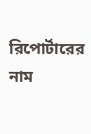রিপোর্টারের নাম